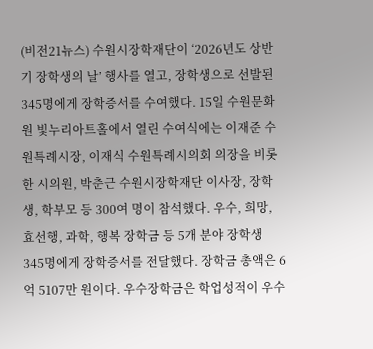(비전21뉴스) 수원시장학재단이 ‘2026년도 상반기 장학생의 날’ 행사를 열고, 장학생으로 선발된 345명에게 장학증서를 수여했다. 15일 수원문화원 빛누리아트홀에서 열린 수여식에는 이재준 수원특례시장, 이재식 수원특례시의회 의장을 비롯한 시의원, 박춘근 수원시장학재단 이사장, 장학생, 학부모 등 300여 명이 참석했다. 우수, 희망, 효선행, 과학, 행복 장학금 등 5개 분야 장학생 345명에게 장학증서를 전달했다. 장학금 총액은 6억 5107만 원이다. 우수장학금은 학업성적이 우수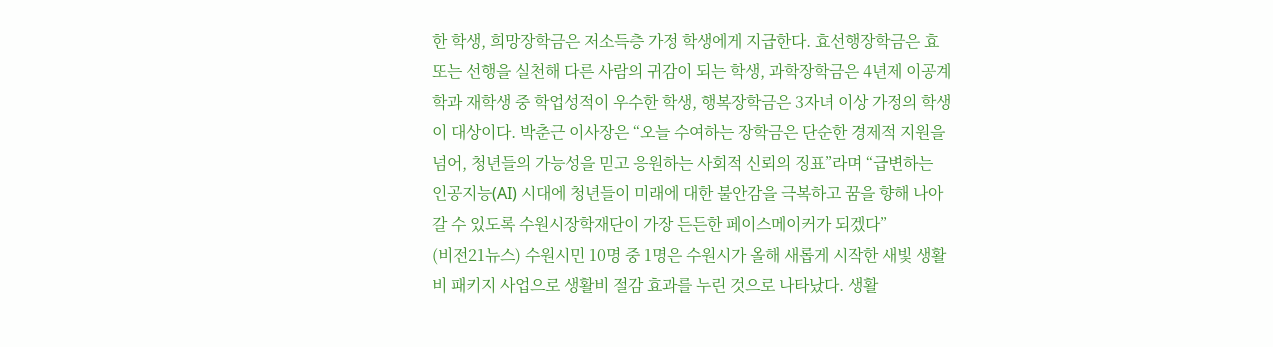한 학생, 희망장학금은 저소득층 가정 학생에게 지급한다. 효선행장학금은 효 또는 선행을 실천해 다른 사람의 귀감이 되는 학생, 과학장학금은 4년제 이공계학과 재학생 중 학업성적이 우수한 학생, 행복장학금은 3자녀 이상 가정의 학생이 대상이다. 박춘근 이사장은 “오늘 수여하는 장학금은 단순한 경제적 지원을 넘어, 청년들의 가능성을 믿고 응원하는 사회적 신뢰의 징표”라며 “급변하는 인공지능(AI) 시대에 청년들이 미래에 대한 불안감을 극복하고 꿈을 향해 나아갈 수 있도록 수원시장학재단이 가장 든든한 페이스메이커가 되겠다”
(비전21뉴스) 수원시민 10명 중 1명은 수원시가 올해 새롭게 시작한 새빛 생활비 패키지 사업으로 생활비 절감 효과를 누린 것으로 나타났다. 생활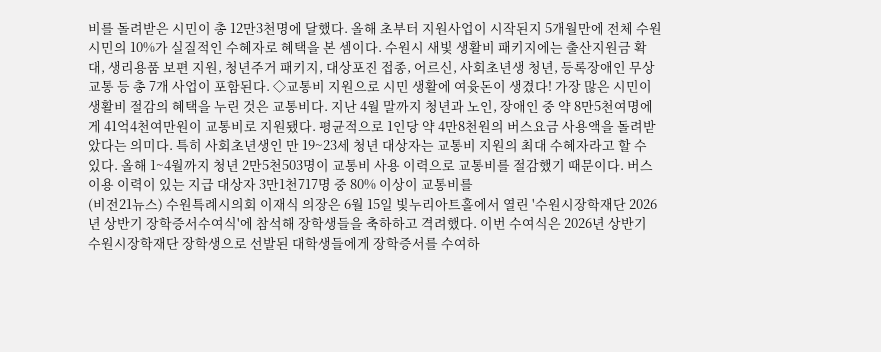비를 돌려받은 시민이 총 12만3천명에 달했다. 올해 초부터 지원사업이 시작된지 5개월만에 전체 수원시민의 10%가 실질적인 수혜자로 혜택을 본 셈이다. 수원시 새빛 생활비 패키지에는 출산지원금 확대, 생리용품 보편 지원, 청년주거 패키지, 대상포진 접종, 어르신, 사회초년생 청년, 등록장애인 무상교통 등 총 7개 사업이 포함된다. ◇교통비 지원으로 시민 생활에 여윳돈이 생겼다! 가장 많은 시민이 생활비 절감의 혜택을 누린 것은 교통비다. 지난 4월 말까지 청년과 노인, 장애인 중 약 8만5천여명에게 41억4천여만원이 교통비로 지원됐다. 평균적으로 1인당 약 4만8천원의 버스요금 사용액을 돌려받았다는 의미다. 특히 사회초년생인 만 19~23세 청년 대상자는 교통비 지원의 최대 수혜자라고 할 수 있다. 올해 1~4월까지 청년 2만5천503명이 교통비 사용 이력으로 교통비를 절감했기 때문이다. 버스 이용 이력이 있는 지급 대상자 3만1천717명 중 80% 이상이 교통비를
(비전21뉴스) 수원특례시의회 이재식 의장은 6월 15일 빛누리아트홀에서 열린 '수원시장학재단 2026년 상반기 장학증서수여식'에 참석해 장학생들을 축하하고 격려했다. 이번 수여식은 2026년 상반기 수원시장학재단 장학생으로 선발된 대학생들에게 장학증서를 수여하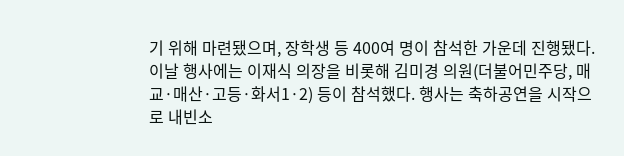기 위해 마련됐으며, 장학생 등 400여 명이 참석한 가운데 진행됐다. 이날 행사에는 이재식 의장을 비롯해 김미경 의원(더불어민주당, 매교·매산·고등·화서1·2) 등이 참석했다. 행사는 축하공연을 시작으로 내빈소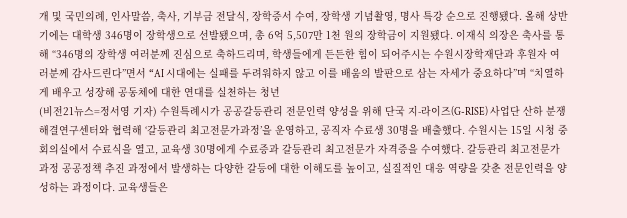개 및 국민의례, 인사말씀, 축사, 기부금 전달식, 장학증서 수여, 장학생 기념촬영, 명사 특강 순으로 진행됐다. 올해 상반기에는 대학생 346명이 장학생으로 선발됐으며, 총 6억 5,507만 1천 원의 장학금이 지원됐다. 이재식 의장은 축사를 통해 “346명의 장학생 여러분께 진심으로 축하드리며, 학생들에게 든든한 힘이 되어주시는 수원시장학재단과 후원자 여러분께 감사드린다”면서 “AI 시대에는 실패를 두려워하지 않고 이를 배움의 발판으로 삼는 자세가 중요하다”며 “치열하게 배우고 성장해 공동체에 대한 연대를 실천하는 청년
(비전21뉴스=정서영 기자) 수원특례시가 공공갈등관리 전문인력 양성을 위해 단국 지-라이즈(G-RISE) 사업단 산하 분쟁해결연구센터와 협력해 ‘갈등관리 최고전문가과정’을 운영하고, 공직자 수료생 30명을 배출했다. 수원시는 15일 시청 중회의실에서 수료식을 열고, 교육생 30명에게 수료증과 갈등관리 최고전문가 자격증을 수여했다. 갈등관리 최고전문가과정 공공정책 추진 과정에서 발생하는 다양한 갈등에 대한 이해도를 높이고, 실질적인 대응 역량을 갖춘 전문인력을 양성하는 과정이다. 교육생들은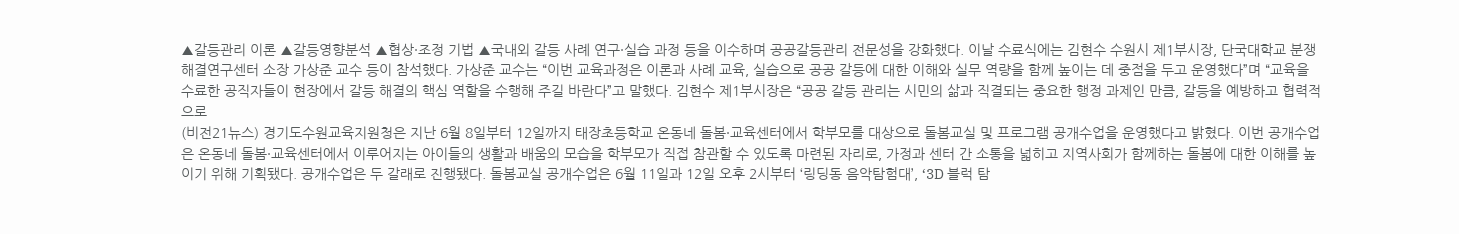▲갈등관리 이론 ▲갈등영향분석 ▲협상·조정 기법 ▲국내외 갈등 사례 연구·실습 과정 등을 이수하며 공공갈등관리 전문성을 강화했다. 이날 수료식에는 김현수 수원시 제1부시장, 단국대학교 분쟁해결연구센터 소장 가상준 교수 등이 참석했다. 가상준 교수는 “이번 교육과정은 이론과 사례 교육, 실습으로 공공 갈등에 대한 이해와 실무 역량을 함께 높이는 데 중점을 두고 운영했다”며 “교육을 수료한 공직자들이 현장에서 갈등 해결의 핵심 역할을 수행해 주길 바란다”고 말했다. 김현수 제1부시장은 “공공 갈등 관리는 시민의 삶과 직결되는 중요한 행정 과제인 만큼, 갈등을 예방하고 협력적으로
(비전21뉴스) 경기도수원교육지원청은 지난 6월 8일부터 12일까지 태장초등학교 온동네 돌봄·교육센터에서 학부모를 대상으로 돌봄교실 및 프로그램 공개수업을 운영했다고 밝혔다. 이번 공개수업은 온동네 돌봄·교육센터에서 이루어지는 아이들의 생활과 배움의 모습을 학부모가 직접 참관할 수 있도록 마련된 자리로, 가정과 센터 간 소통을 넓히고 지역사회가 함께하는 돌봄에 대한 이해를 높이기 위해 기획됐다. 공개수업은 두 갈래로 진행됐다. 돌봄교실 공개수업은 6월 11일과 12일 오후 2시부터 ‘링딩동 음악탐험대’, ‘3D 블럭 탐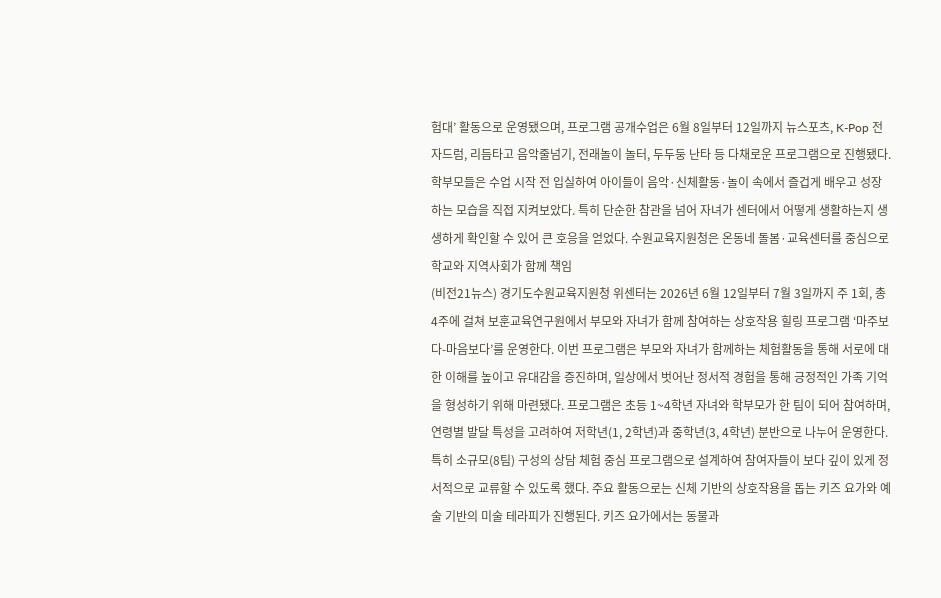험대’ 활동으로 운영됐으며, 프로그램 공개수업은 6월 8일부터 12일까지 뉴스포츠, K-Pop 전자드럼, 리듬타고 음악줄넘기, 전래놀이 놀터, 두두둥 난타 등 다채로운 프로그램으로 진행됐다. 학부모들은 수업 시작 전 입실하여 아이들이 음악·신체활동·놀이 속에서 즐겁게 배우고 성장하는 모습을 직접 지켜보았다. 특히 단순한 참관을 넘어 자녀가 센터에서 어떻게 생활하는지 생생하게 확인할 수 있어 큰 호응을 얻었다. 수원교육지원청은 온동네 돌봄·교육센터를 중심으로 학교와 지역사회가 함께 책임
(비전21뉴스) 경기도수원교육지원청 위센터는 2026년 6월 12일부터 7월 3일까지 주 1회, 총 4주에 걸쳐 보훈교육연구원에서 부모와 자녀가 함께 참여하는 상호작용 힐링 프로그램 ‘마주보다-마음보다’를 운영한다. 이번 프로그램은 부모와 자녀가 함께하는 체험활동을 통해 서로에 대한 이해를 높이고 유대감을 증진하며, 일상에서 벗어난 정서적 경험을 통해 긍정적인 가족 기억을 형성하기 위해 마련됐다. 프로그램은 초등 1~4학년 자녀와 학부모가 한 팀이 되어 참여하며, 연령별 발달 특성을 고려하여 저학년(1, 2학년)과 중학년(3, 4학년) 분반으로 나누어 운영한다. 특히 소규모(8팀) 구성의 상담 체험 중심 프로그램으로 설계하여 참여자들이 보다 깊이 있게 정서적으로 교류할 수 있도록 했다. 주요 활동으로는 신체 기반의 상호작용을 돕는 키즈 요가와 예술 기반의 미술 테라피가 진행된다. 키즈 요가에서는 동물과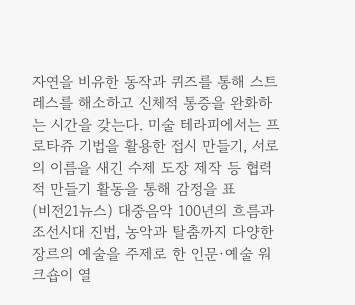자연을 비유한 동작과 퀴즈를 통해 스트레스를 해소하고 신체적 통증을 완화하는 시간을 갖는다. 미술 테라피에서는 프로타쥬 기법을 활용한 접시 만들기, 서로의 이름을 새긴 수제 도장 제작 등 협력적 만들기 활동을 통해 감정을 표
(비전21뉴스) 대중음악 100년의 흐름과 조선시대 진법, 농악과 탈춤까지 다양한 장르의 예술을 주제로 한 인문·예술 워크숍이 열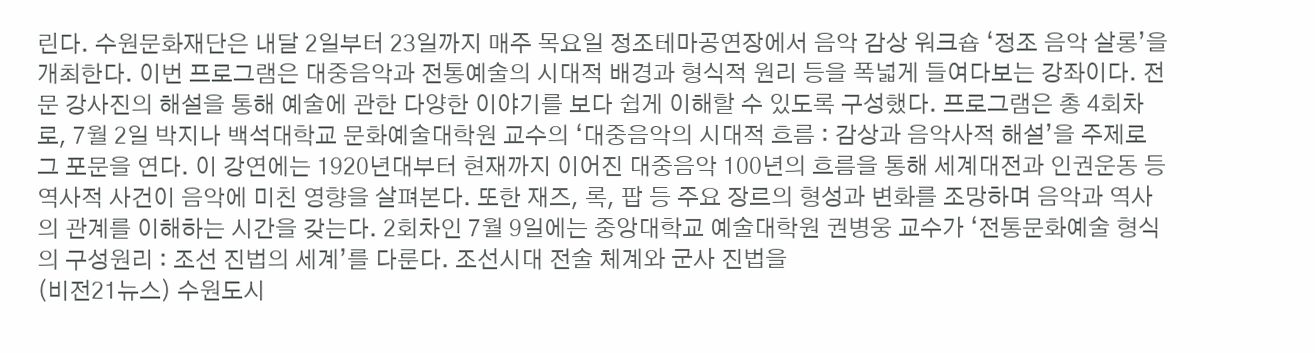린다. 수원문화재단은 내달 2일부터 23일까지 매주 목요일 정조테마공연장에서 음악 감상 워크숍 ‘정조 음악 살롱’을 개최한다. 이번 프로그램은 대중음악과 전통예술의 시대적 배경과 형식적 원리 등을 폭넓게 들여다보는 강좌이다. 전문 강사진의 해설을 통해 예술에 관한 다양한 이야기를 보다 쉽게 이해할 수 있도록 구성했다. 프로그램은 총 4회차로, 7월 2일 박지나 백석대학교 문화예술대학원 교수의 ‘대중음악의 시대적 흐름 : 감상과 음악사적 해설’을 주제로 그 포문을 연다. 이 강연에는 1920년대부터 현재까지 이어진 대중음악 100년의 흐름을 통해 세계대전과 인권운동 등 역사적 사건이 음악에 미친 영향을 살펴본다. 또한 재즈, 록, 팝 등 주요 장르의 형성과 변화를 조망하며 음악과 역사의 관계를 이해하는 시간을 갖는다. 2회차인 7월 9일에는 중앙대학교 예술대학원 권병웅 교수가 ‘전통문화예술 형식의 구성원리 : 조선 진법의 세계’를 다룬다. 조선시대 전술 체계와 군사 진법을
(비전21뉴스) 수원도시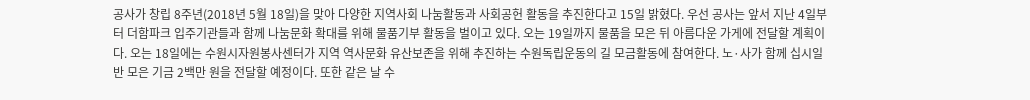공사가 창립 8주년(2018년 5월 18일)을 맞아 다양한 지역사회 나눔활동과 사회공헌 활동을 추진한다고 15일 밝혔다. 우선 공사는 앞서 지난 4일부터 더함파크 입주기관들과 함께 나눔문화 확대를 위해 물품기부 활동을 벌이고 있다. 오는 19일까지 물품을 모은 뒤 아름다운 가게에 전달할 계획이다. 오는 18일에는 수원시자원봉사센터가 지역 역사문화 유산보존을 위해 추진하는 수원독립운동의 길 모금활동에 참여한다. 노·사가 함께 십시일반 모은 기금 2백만 원을 전달할 예정이다. 또한 같은 날 수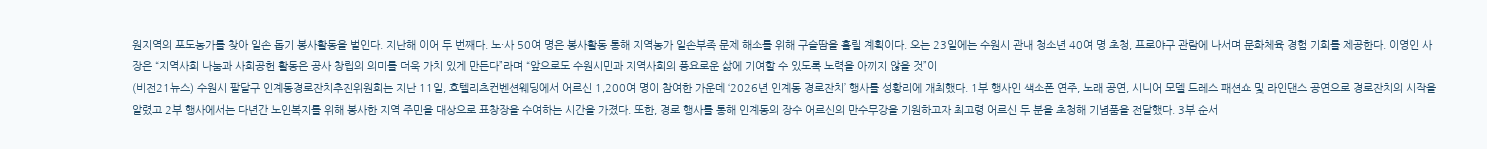원지역의 포도농가를 찾아 일손 돕기 봉사활동을 벌인다. 지난해 이어 두 번째다. 노·사 50여 명은 봉사활동 통해 지역농가 일손부족 문제 해소를 위해 구슬땀을 흘릴 계획이다. 오는 23일에는 수원시 관내 청소년 40여 명 초청, 프로야구 관람에 나서며 문화체육 경험 기회를 제공한다. 이영인 사장은 “지역사회 나눔과 사회공헌 활동은 공사 창립의 의미를 더욱 가치 있게 만든다”라며 “앞으로도 수원시민과 지역사회의 풍요로운 삶에 기여할 수 있도록 노력을 아끼지 않을 것”이
(비전21뉴스) 수원시 팔달구 인계동경로잔치추진위원회는 지난 11일, 호텔리츠컨벤션웨딩에서 어르신 1,200여 명이 참여한 가운데 ‘2026년 인계동 경로잔치’ 행사를 성황리에 개최했다. 1부 행사인 색소폰 연주, 노래 공연, 시니어 모델 드레스 패션쇼 및 라인댄스 공연으로 경로잔치의 시작을 알렸고 2부 행사에서는 다년간 노인복지를 위해 봉사한 지역 주민을 대상으로 표창장을 수여하는 시간을 가졌다. 또한, 경로 행사를 통해 인계동의 장수 어르신의 만수무강을 기원하고자 최고령 어르신 두 분을 초청해 기념품을 전달했다. 3부 순서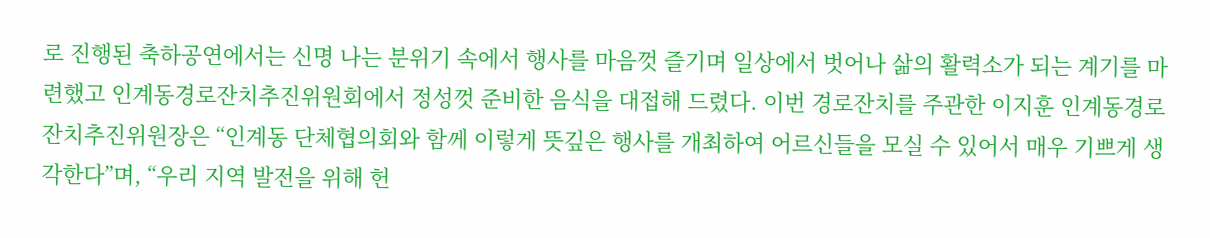로 진행된 축하공연에서는 신명 나는 분위기 속에서 행사를 마음껏 즐기며 일상에서 벗어나 삶의 활력소가 되는 계기를 마련했고 인계동경로잔치추진위원회에서 정성껏 준비한 음식을 대접해 드렸다. 이번 경로잔치를 주관한 이지훈 인계동경로잔치추진위원장은 “인계동 단체협의회와 함께 이렇게 뜻깊은 행사를 개최하여 어르신들을 모실 수 있어서 매우 기쁘게 생각한다”며, “우리 지역 발전을 위해 헌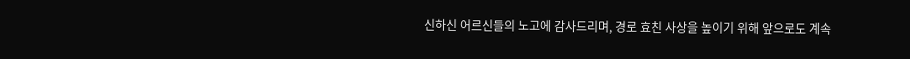신하신 어르신들의 노고에 감사드리며, 경로 효친 사상을 높이기 위해 앞으로도 계속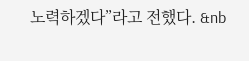노력하겠다”라고 전했다. &nb